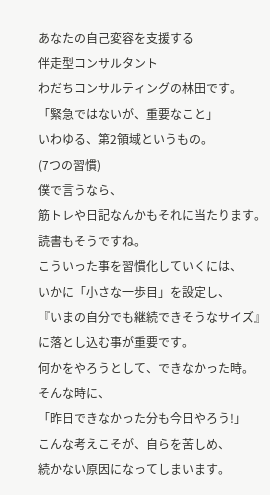あなたの自己変容を支援する
伴走型コンサルタント
わだちコンサルティングの林田です。
「緊急ではないが、重要なこと」
いわゆる、第2領域というもの。
(7つの習慣)
僕で言うなら、
筋トレや日記なんかもそれに当たります。
読書もそうですね。
こういった事を習慣化していくには、
いかに「小さな一歩目」を設定し、
『いまの自分でも継続できそうなサイズ』
に落とし込む事が重要です。
何かをやろうとして、できなかった時。
そんな時に、
「昨日できなかった分も今日やろう!」
こんな考えこそが、自らを苦しめ、
続かない原因になってしまいます。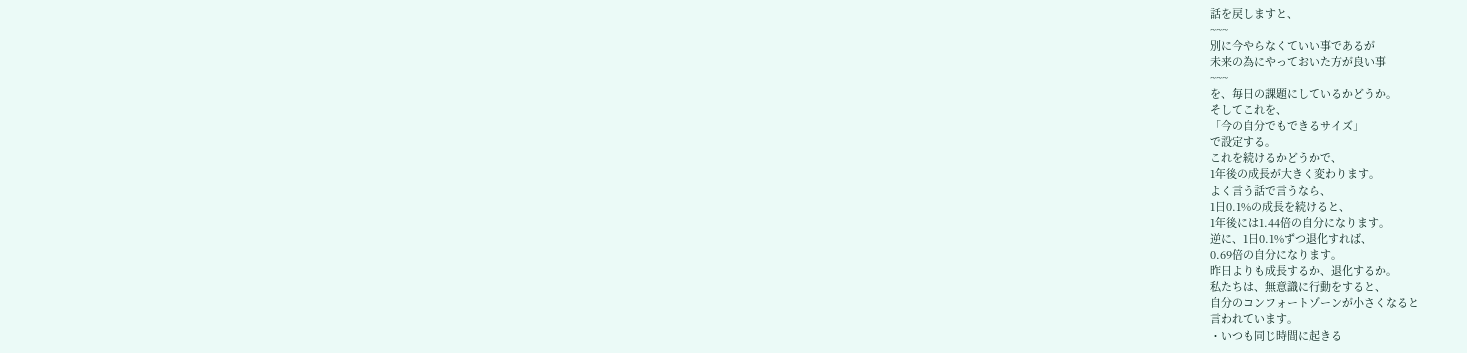話を戻しますと、
~~~
別に今やらなくていい事であるが
未来の為にやっておいた方が良い事
~~~
を、毎日の課題にしているかどうか。
そしてこれを、
「今の自分でもできるサイズ」
で設定する。
これを続けるかどうかで、
1年後の成長が大きく変わります。
よく言う話で言うなら、
1日0.1%の成長を続けると、
1年後には1.44倍の自分になります。
逆に、1日0.1%ずつ退化すれば、
0.69倍の自分になります。
昨日よりも成長するか、退化するか。
私たちは、無意識に行動をすると、
自分のコンフォートゾーンが小さくなると
言われています。
・いつも同じ時間に起きる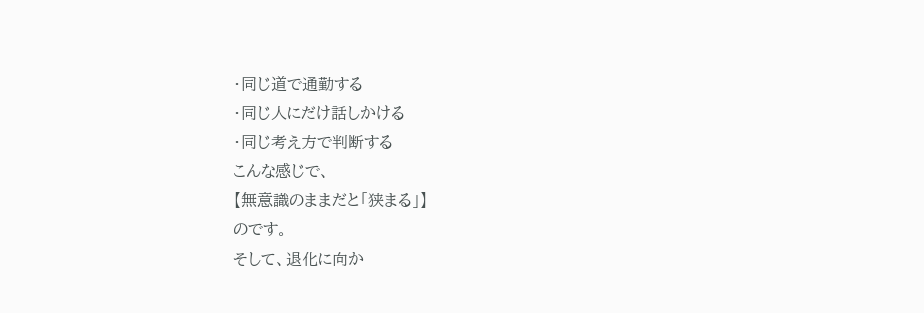・同じ道で通勤する
・同じ人にだけ話しかける
・同じ考え方で判断する
こんな感じで、
【無意識のままだと「狭まる」】
のです。
そして、退化に向か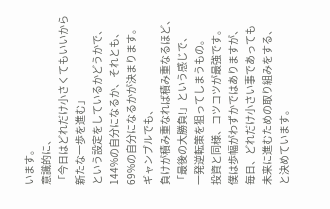います。
意識的に、
「今日はどれだけ小さくてもいいから
新たな一歩を進む」
という設定をしているかどうかで、
144%の自分になるか、それとも、
69%の自分になるかが決まります。
ギャンブルでも、
負けが積み重なれば積み重なるほど、
「最後の大勝負!」という感じで、
一発逆転策を狙ってしまうもの。
投資と同様、コツコツが最強です。
僕は歩幅がわずかではありますが、
毎日、どれだけ小さい事であっても
未来に進むための取り組みをする、
と決めています。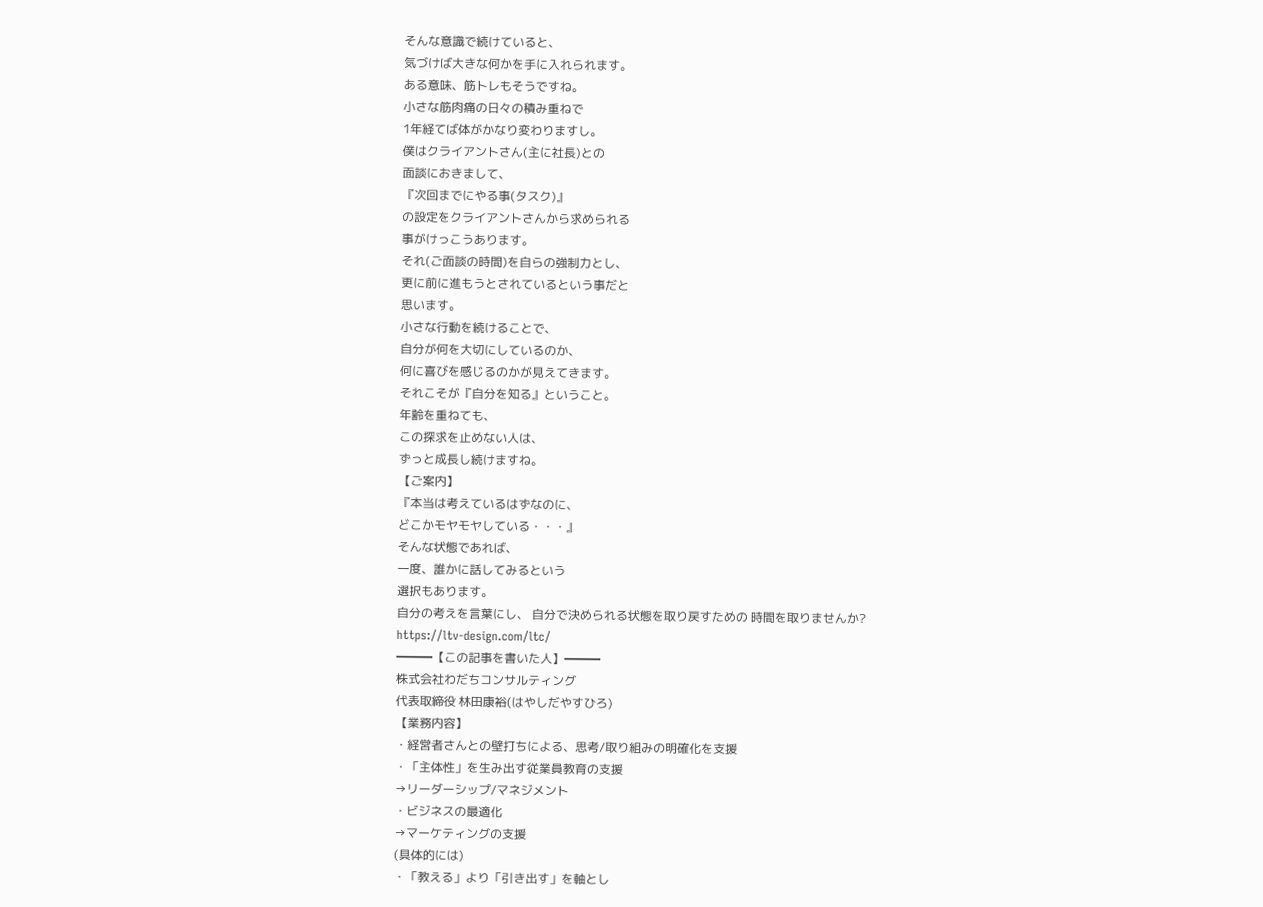そんな意識で続けていると、
気づけば大きな何かを手に入れられます。
ある意味、筋トレもそうですね。
小さな筋肉痛の日々の積み重ねで
1年経てば体がかなり変わりますし。
僕はクライアントさん(主に社長)との
面談におきまして、
『次回までにやる事(タスク)』
の設定をクライアントさんから求められる
事がけっこうあります。
それ(ご面談の時間)を自らの強制力とし、
更に前に進もうとされているという事だと
思います。
小さな行動を続けることで、
自分が何を大切にしているのか、
何に喜びを感じるのかが見えてきます。
それこそが『自分を知る』ということ。
年齢を重ねても、
この探求を止めない人は、
ずっと成長し続けますね。
【ご案内】
『本当は考えているはずなのに、
どこかモヤモヤしている・・・』
そんな状態であれば、
一度、誰かに話してみるという
選択もあります。
自分の考えを言葉にし、 自分で決められる状態を取り戻すための 時間を取りませんか?
https://ltv-design.com/ltc/
━━━【この記事を書いた人】━━━
株式会社わだちコンサルティング
代表取締役 林田康裕(はやしだやすひろ)
【業務内容】
・経営者さんとの壁打ちによる、思考/取り組みの明確化を支援
・「主体性」を生み出す従業員教育の支援
→リーダーシップ/マネジメント
・ビジネスの最適化
→マーケティングの支援
(具体的には)
・「教える」より「引き出す」を軸とし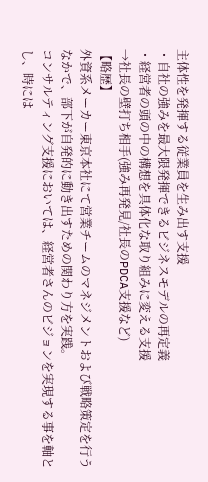主体性を発揮する従業員を生み出す支援
・自社の強みを最大限発揮できるビジネスモデルの再定義
・経営者の頭の中の構想を具体化な取り組みに変える支援
→社長の壁打ち相手(強み再発見/社長のPDCA支援など)
【略歴】
外資系メーカー東京本社にて営業チームのマネジメントおよび戦略策定を行うなかで、部下が自発的に動き出すための関わり方を実践。
コンサルティング支援においては、経営者さんのビジョンを実現する事を軸とし、時には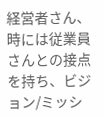経営者さん、時には従業員さんとの接点を持ち、ビジョン/ミッシ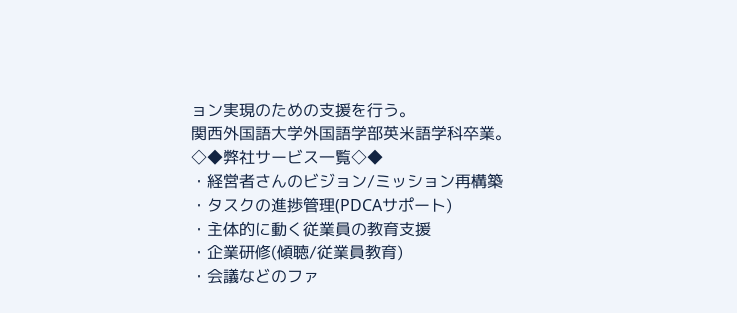ョン実現のための支援を行う。
関西外国語大学外国語学部英米語学科卒業。
◇◆弊社サービス一覧◇◆
・経営者さんのビジョン/ミッション再構築
・タスクの進捗管理(PDCAサポート)
・主体的に動く従業員の教育支援
・企業研修(傾聴/従業員教育)
・会議などのファ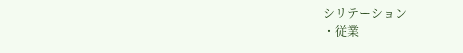シリテーション
・従業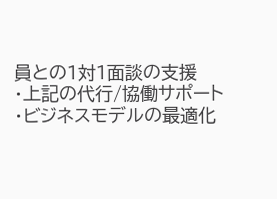員との1対1面談の支援
・上記の代行/協働サポート
・ビジネスモデルの最適化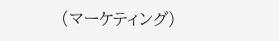(マーケティング)